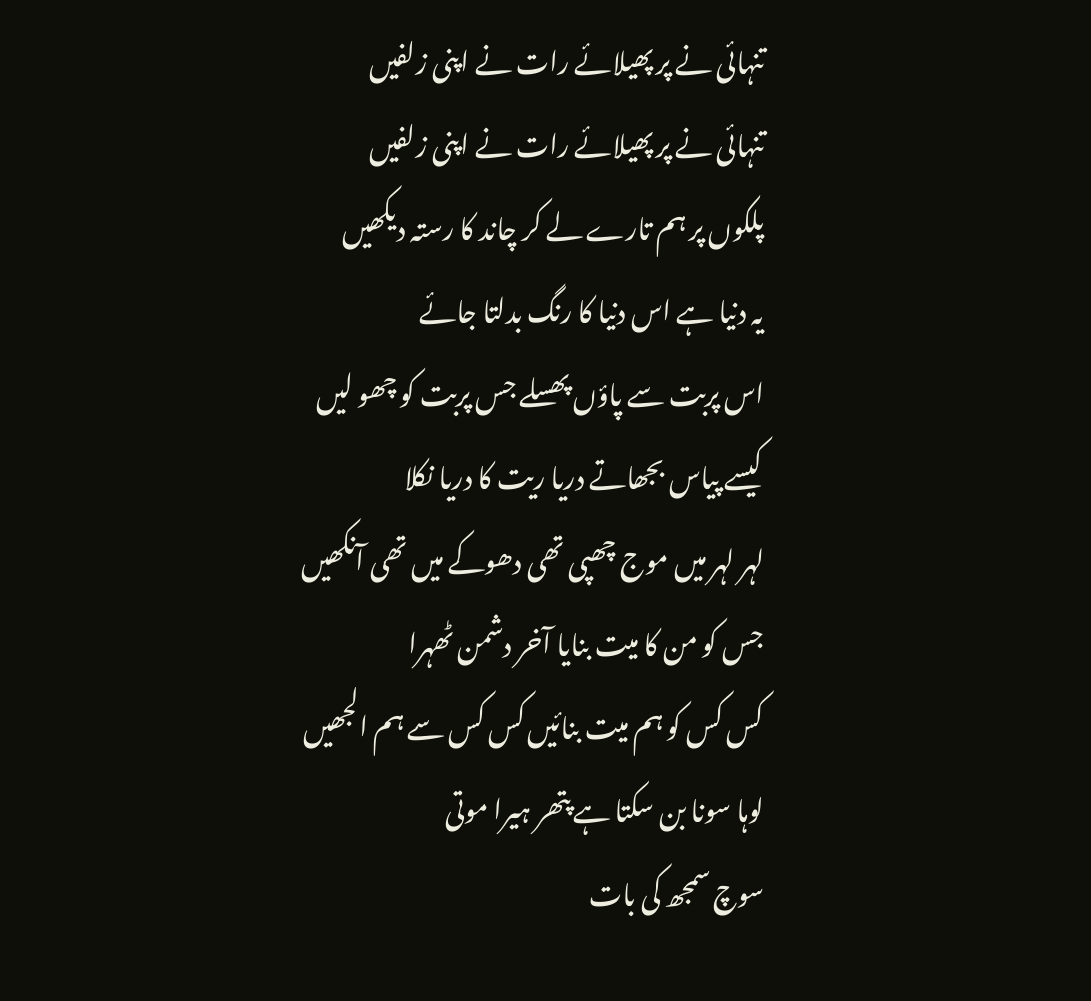تنہائی نے پر پھیلائے رات نے اپنی زلفیں
تنہائی نے پر پھیلائے رات نے اپنی زلفیں
پلکوں پر ہم تارے لے کر چاند کا رستہ دیکھیں
یہ دنیا ہے اس دنیا کا رنگ بدلتا جائے
اس پربت سے پاؤں پھسلے جس پربت کو چھو لیں
کیسے پیاس بجھاتے دریا ریت کا دریا نکلا
لہر لہر میں موج چھپی تھی دھوکے میں تھی آنکھیں
جس کو من کا میت بنایا آخر دشمن ٹھہرا
کس کس کو ہم میت بنائیں کس کس سے ہم الجھیں
لوہا سونا بن سکتا ہے پتھر ہیرا موتی
سوچ سمجھ کی بات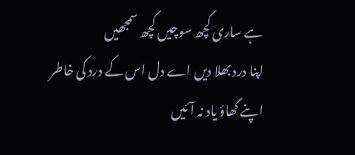ہے ساری کچھ سوچیں کچھ سمجھیں
اپنا درد بھلا دیں اے دل اس کے درد کی خاطر
اپنے گھاؤ یاد نہ آئیں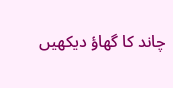چاند کا گھاؤ دیکھیں